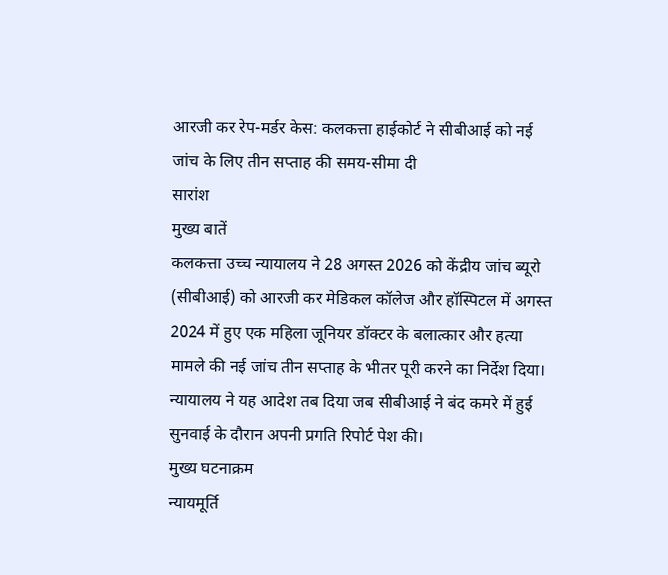आरजी कर रेप-मर्डर केस: कलकत्ता हाईकोर्ट ने सीबीआई को नई जांच के लिए तीन सप्ताह की समय-सीमा दी
सारांश
मुख्य बातें
कलकत्ता उच्च न्यायालय ने 28 अगस्त 2026 को केंद्रीय जांच ब्यूरो (सीबीआई) को आरजी कर मेडिकल कॉलेज और हॉस्पिटल में अगस्त 2024 में हुए एक महिला जूनियर डॉक्टर के बलात्कार और हत्या मामले की नई जांच तीन सप्ताह के भीतर पूरी करने का निर्देश दिया। न्यायालय ने यह आदेश तब दिया जब सीबीआई ने बंद कमरे में हुई सुनवाई के दौरान अपनी प्रगति रिपोर्ट पेश की।
मुख्य घटनाक्रम
न्यायमूर्ति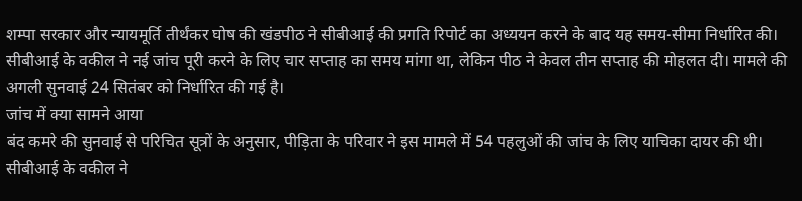शम्पा सरकार और न्यायमूर्ति तीर्थंकर घोष की खंडपीठ ने सीबीआई की प्रगति रिपोर्ट का अध्ययन करने के बाद यह समय-सीमा निर्धारित की। सीबीआई के वकील ने नई जांच पूरी करने के लिए चार सप्ताह का समय मांगा था, लेकिन पीठ ने केवल तीन सप्ताह की मोहलत दी। मामले की अगली सुनवाई 24 सितंबर को निर्धारित की गई है।
जांच में क्या सामने आया
बंद कमरे की सुनवाई से परिचित सूत्रों के अनुसार, पीड़िता के परिवार ने इस मामले में 54 पहलुओं की जांच के लिए याचिका दायर की थी। सीबीआई के वकील ने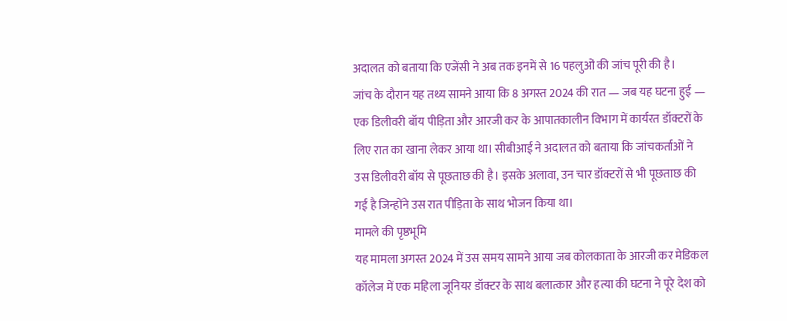अदालत को बताया कि एजेंसी ने अब तक इनमें से 16 पहलुओं की जांच पूरी की है।
जांच के दौरान यह तथ्य सामने आया कि 8 अगस्त 2024 की रात — जब यह घटना हुई — एक डिलीवरी बॉय पीड़िता और आरजी कर के आपातकालीन विभाग में कार्यरत डॉक्टरों के लिए रात का खाना लेकर आया था। सीबीआई ने अदालत को बताया कि जांचकर्ताओं ने उस डिलीवरी बॉय से पूछताछ की है। इसके अलावा, उन चार डॉक्टरों से भी पूछताछ की गई है जिन्होंने उस रात पीड़िता के साथ भोजन किया था।
मामले की पृष्ठभूमि
यह मामला अगस्त 2024 में उस समय सामने आया जब कोलकाता के आरजी कर मेडिकल कॉलेज में एक महिला जूनियर डॉक्टर के साथ बलात्कार और हत्या की घटना ने पूरे देश को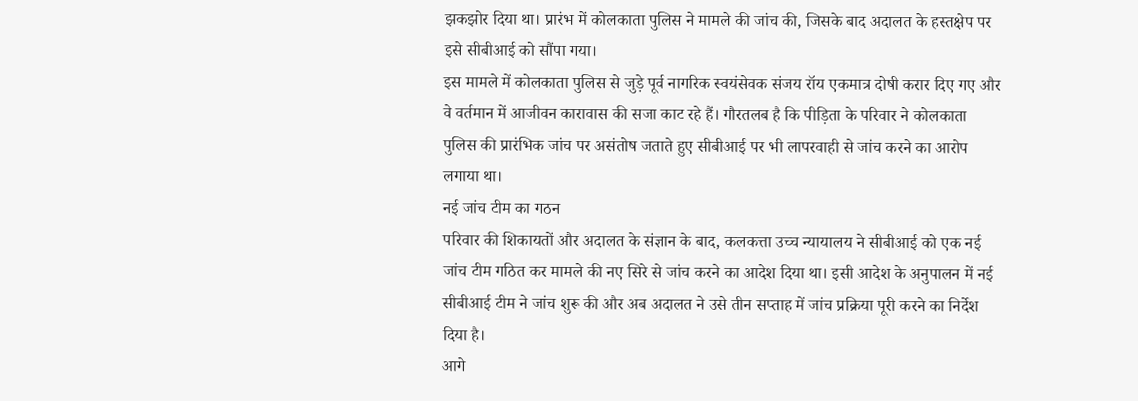झकझोर दिया था। प्रारंभ में कोलकाता पुलिस ने मामले की जांच की, जिसके बाद अदालत के हस्तक्षेप पर इसे सीबीआई को सौंपा गया।
इस मामले में कोलकाता पुलिस से जुड़े पूर्व नागरिक स्वयंसेवक संजय रॉय एकमात्र दोषी करार दिए गए और वे वर्तमान में आजीवन कारावास की सजा काट रहे हैं। गौरतलब है कि पीड़िता के परिवार ने कोलकाता पुलिस की प्रारंभिक जांच पर असंतोष जताते हुए सीबीआई पर भी लापरवाही से जांच करने का आरोप लगाया था।
नई जांच टीम का गठन
परिवार की शिकायतों और अदालत के संज्ञान के बाद, कलकत्ता उच्च न्यायालय ने सीबीआई को एक नई जांच टीम गठित कर मामले की नए सिरे से जांच करने का आदेश दिया था। इसी आदेश के अनुपालन में नई सीबीआई टीम ने जांच शुरू की और अब अदालत ने उसे तीन सप्ताह में जांच प्रक्रिया पूरी करने का निर्देश दिया है।
आगे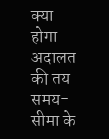क्या होगा
अदालत की तय समय-सीमा के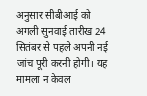अनुसार सीबीआई को अगली सुनवाई तारीख 24 सितंबर से पहले अपनी नई जांच पूरी करनी होगी। यह मामला न केवल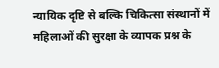न्यायिक दृष्टि से बल्कि चिकित्सा संस्थानों में महिलाओं की सुरक्षा के व्यापक प्रश्न के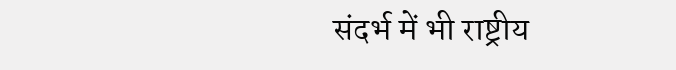संदर्भ में भी राष्ट्रीय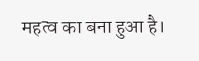महत्व का बना हुआ है।